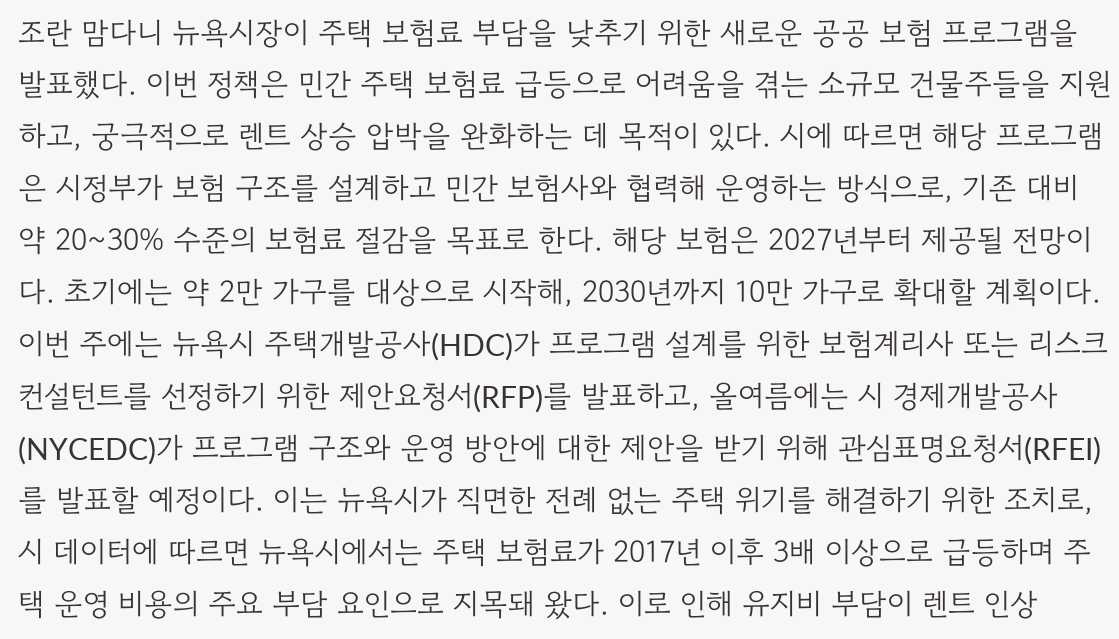조란 맘다니 뉴욕시장이 주택 보험료 부담을 낮추기 위한 새로운 공공 보험 프로그램을 발표했다. 이번 정책은 민간 주택 보험료 급등으로 어려움을 겪는 소규모 건물주들을 지원하고, 궁극적으로 렌트 상승 압박을 완화하는 데 목적이 있다. 시에 따르면 해당 프로그램은 시정부가 보험 구조를 설계하고 민간 보험사와 협력해 운영하는 방식으로, 기존 대비 약 20~30% 수준의 보험료 절감을 목표로 한다. 해당 보험은 2027년부터 제공될 전망이다. 초기에는 약 2만 가구를 대상으로 시작해, 2030년까지 10만 가구로 확대할 계획이다. 이번 주에는 뉴욕시 주택개발공사(HDC)가 프로그램 설계를 위한 보험계리사 또는 리스크 컨설턴트를 선정하기 위한 제안요청서(RFP)를 발표하고, 올여름에는 시 경제개발공사(NYCEDC)가 프로그램 구조와 운영 방안에 대한 제안을 받기 위해 관심표명요청서(RFEI)를 발표할 예정이다. 이는 뉴욕시가 직면한 전례 없는 주택 위기를 해결하기 위한 조치로, 시 데이터에 따르면 뉴욕시에서는 주택 보험료가 2017년 이후 3배 이상으로 급등하며 주택 운영 비용의 주요 부담 요인으로 지목돼 왔다. 이로 인해 유지비 부담이 렌트 인상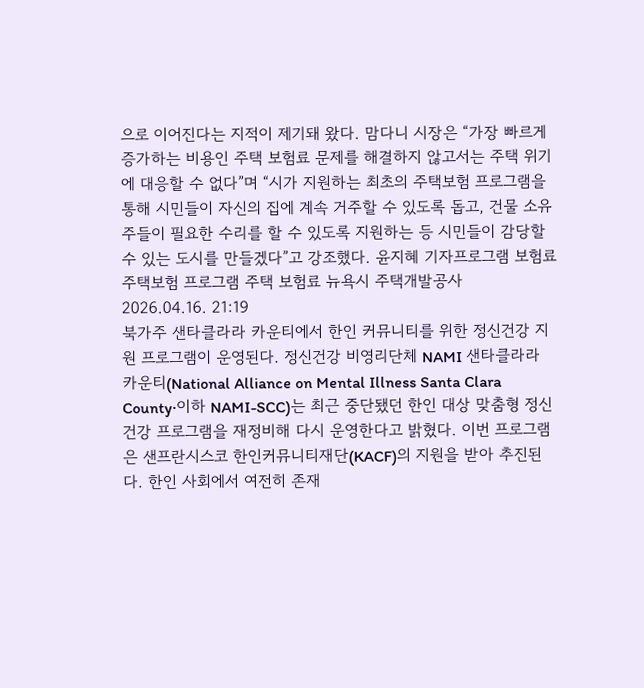으로 이어진다는 지적이 제기돼 왔다. 맘다니 시장은 “가장 빠르게 증가하는 비용인 주택 보험료 문제를 해결하지 않고서는 주택 위기에 대응할 수 없다”며 “시가 지원하는 최초의 주택보험 프로그램을 통해 시민들이 자신의 집에 계속 거주할 수 있도록 돕고, 건물 소유주들이 필요한 수리를 할 수 있도록 지원하는 등 시민들이 감당할 수 있는 도시를 만들겠다”고 강조했다. 윤지혜 기자프로그램 보험료 주택보험 프로그램 주택 보험료 뉴욕시 주택개발공사
2026.04.16. 21:19
북가주 샌타클라라 카운티에서 한인 커뮤니티를 위한 정신건강 지원 프로그램이 운영된다. 정신건강 비영리단체 NAMI 샌타클라라 카운티(National Alliance on Mental Illness Santa Clara County·이하 NAMI-SCC)는 최근 중단됐던 한인 대상 맞춤형 정신건강 프로그램을 재정비해 다시 운영한다고 밝혔다. 이번 프로그램은 샌프란시스코 한인커뮤니티재단(KACF)의 지원을 받아 추진된다. 한인 사회에서 여전히 존재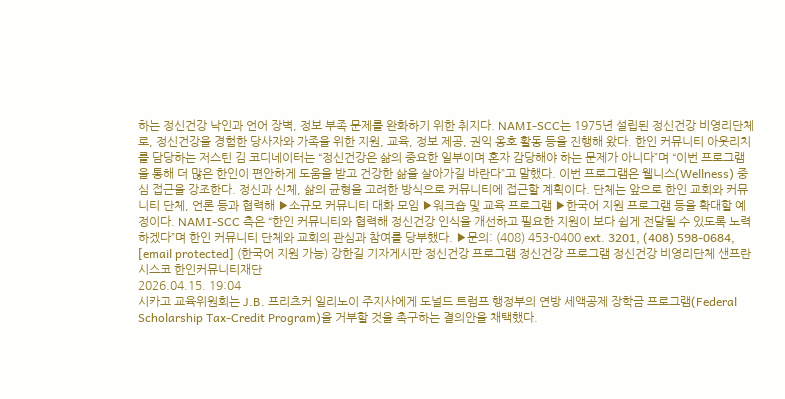하는 정신건강 낙인과 언어 장벽, 정보 부족 문제를 완화하기 위한 취지다. NAMI-SCC는 1975년 설립된 정신건강 비영리단체로, 정신건강을 경험한 당사자와 가족을 위한 지원, 교육, 정보 제공, 권익 옹호 활동 등을 진행해 왔다. 한인 커뮤니티 아웃리치를 담당하는 저스틴 김 코디네이터는 “정신건강은 삶의 중요한 일부이며 혼자 감당해야 하는 문제가 아니다”며 “이번 프로그램을 통해 더 많은 한인이 편안하게 도움을 받고 건강한 삶을 살아가길 바란다”고 말했다. 이번 프로그램은 웰니스(Wellness) 중심 접근을 강조한다. 정신과 신체, 삶의 균형을 고려한 방식으로 커뮤니티에 접근할 계획이다. 단체는 앞으로 한인 교회와 커뮤니티 단체, 언론 등과 협력해 ▶소규모 커뮤니티 대화 모임 ▶워크숍 및 교육 프로그램 ▶한국어 지원 프로그램 등을 확대할 예정이다. NAMI-SCC 측은 “한인 커뮤니티와 협력해 정신건강 인식을 개선하고 필요한 지원이 보다 쉽게 전달될 수 있도록 노력하겠다”며 한인 커뮤니티 단체와 교회의 관심과 참여를 당부했다. ▶문의: (408) 453-0400 ext. 3201, (408) 598-0684, [email protected] (한국어 지원 가능) 강한길 기자게시판 정신건강 프로그램 정신건강 프로그램 정신건강 비영리단체 샌프란시스코 한인커뮤니티재단
2026.04.15. 19:04
시카고 교육위원회는 J.B. 프리츠커 일리노이 주지사에게 도널드 트럼프 행정부의 연방 세액공제 장학금 프로그램(Federal Scholarship Tax-Credit Program)을 거부할 것을 촉구하는 결의안을 채택했다.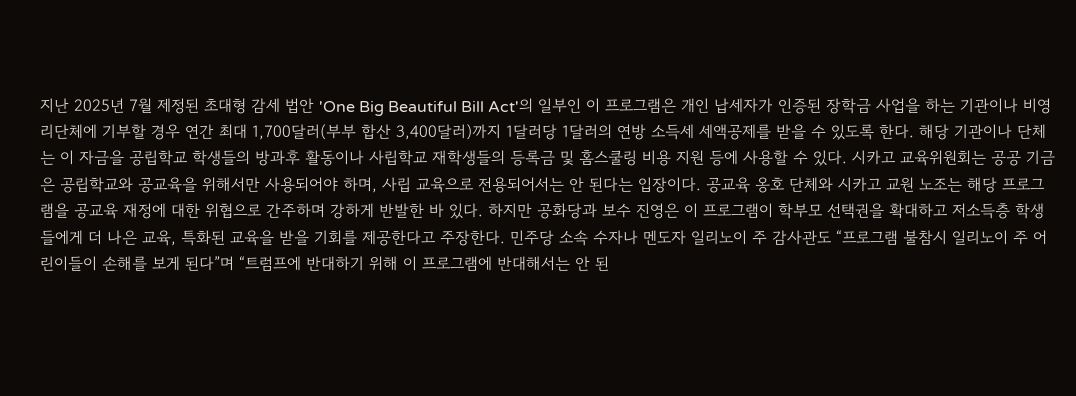지난 2025년 7월 제정된 초대형 감세 법안 'One Big Beautiful Bill Act'의 일부인 이 프로그램은 개인 납세자가 인증된 장학금 사업을 하는 기관이나 비영리단체에 기부할 경우 연간 최대 1,700달러(부부 합산 3,400달러)까지 1달러당 1달러의 연방 소득세 세액공제를 받을 수 있도록 한다. 해당 기관이나 단체는 이 자금을 공립학교 학생들의 방과후 활동이나 사립학교 재학생들의 등록금 및 홈스쿨링 비용 지원 등에 사용할 수 있다. 시카고 교육위원회는 공공 기금은 공립학교와 공교육을 위해서만 사용되어야 하며, 사립 교육으로 전용되어서는 안 된다는 입장이다. 공교육 옹호 단체와 시카고 교원 노조는 해당 프로그램을 공교육 재정에 대한 위협으로 간주하며 강하게 반발한 바 있다. 하지만 공화당과 보수 진영은 이 프로그램이 학부모 선택권을 확대하고 저소득층 학생들에게 더 나은 교육, 특화된 교육을 받을 기회를 제공한다고 주장한다. 민주당 소속 수자나 멘도자 일리노이 주 감사관도 “프로그램 불참시 일리노이 주 어린이들이 손해를 보게 된다”며 “트럼프에 반대하기 위해 이 프로그램에 반대해서는 안 된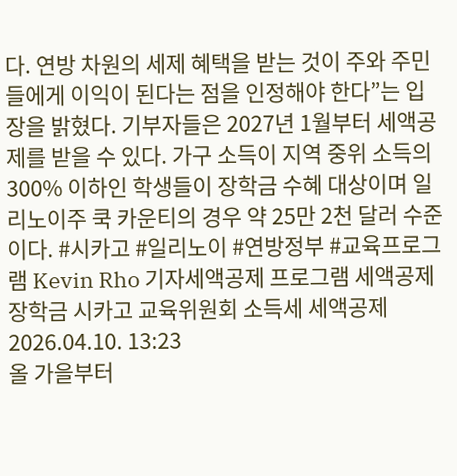다. 연방 차원의 세제 혜택을 받는 것이 주와 주민들에게 이익이 된다는 점을 인정해야 한다”는 입장을 밝혔다. 기부자들은 2027년 1월부터 세액공제를 받을 수 있다. 가구 소득이 지역 중위 소득의 300% 이하인 학생들이 장학금 수혜 대상이며 일리노이주 쿡 카운티의 경우 약 25만 2천 달러 수준이다. #시카고 #일리노이 #연방정부 #교육프로그램 Kevin Rho 기자세액공제 프로그램 세액공제 장학금 시카고 교육위원회 소득세 세액공제
2026.04.10. 13:23
올 가을부터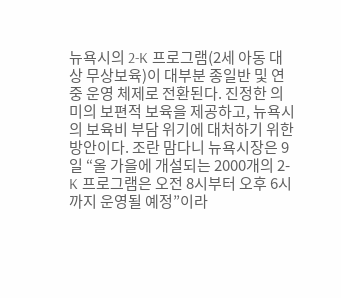뉴욕시의 2-K 프로그램(2세 아동 대상 무상보육)이 대부분 종일반 및 연중 운영 체제로 전환된다. 진정한 의미의 보편적 보육을 제공하고, 뉴욕시의 보육비 부담 위기에 대처하기 위한 방안이다. 조란 맘다니 뉴욕시장은 9일 “올 가을에 개설되는 2000개의 2-K 프로그램은 오전 8시부터 오후 6시까지 운영될 예정”이라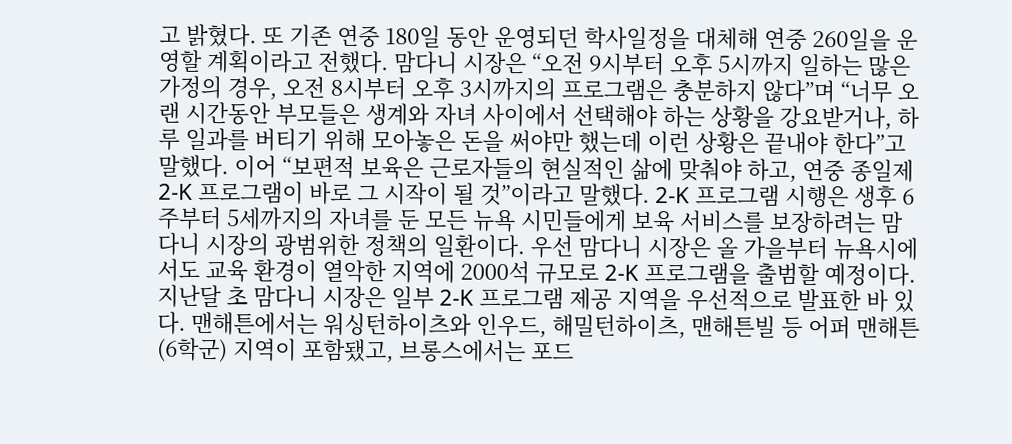고 밝혔다. 또 기존 연중 180일 동안 운영되던 학사일정을 대체해 연중 260일을 운영할 계획이라고 전했다. 맘다니 시장은 “오전 9시부터 오후 5시까지 일하는 많은 가정의 경우, 오전 8시부터 오후 3시까지의 프로그램은 충분하지 않다”며 “너무 오랜 시간동안 부모들은 생계와 자녀 사이에서 선택해야 하는 상황을 강요받거나, 하루 일과를 버티기 위해 모아놓은 돈을 써야만 했는데 이런 상황은 끝내야 한다”고 말했다. 이어 “보편적 보육은 근로자들의 현실적인 삶에 맞춰야 하고, 연중 종일제 2-K 프로그램이 바로 그 시작이 될 것”이라고 말했다. 2-K 프로그램 시행은 생후 6주부터 5세까지의 자녀를 둔 모든 뉴욕 시민들에게 보육 서비스를 보장하려는 맘다니 시장의 광범위한 정책의 일환이다. 우선 맘다니 시장은 올 가을부터 뉴욕시에서도 교육 환경이 열악한 지역에 2000석 규모로 2-K 프로그램을 출범할 예정이다. 지난달 초 맘다니 시장은 일부 2-K 프로그램 제공 지역을 우선적으로 발표한 바 있다. 맨해튼에서는 워싱턴하이츠와 인우드, 해밀턴하이츠, 맨해튼빌 등 어퍼 맨해튼(6학군) 지역이 포함됐고, 브롱스에서는 포드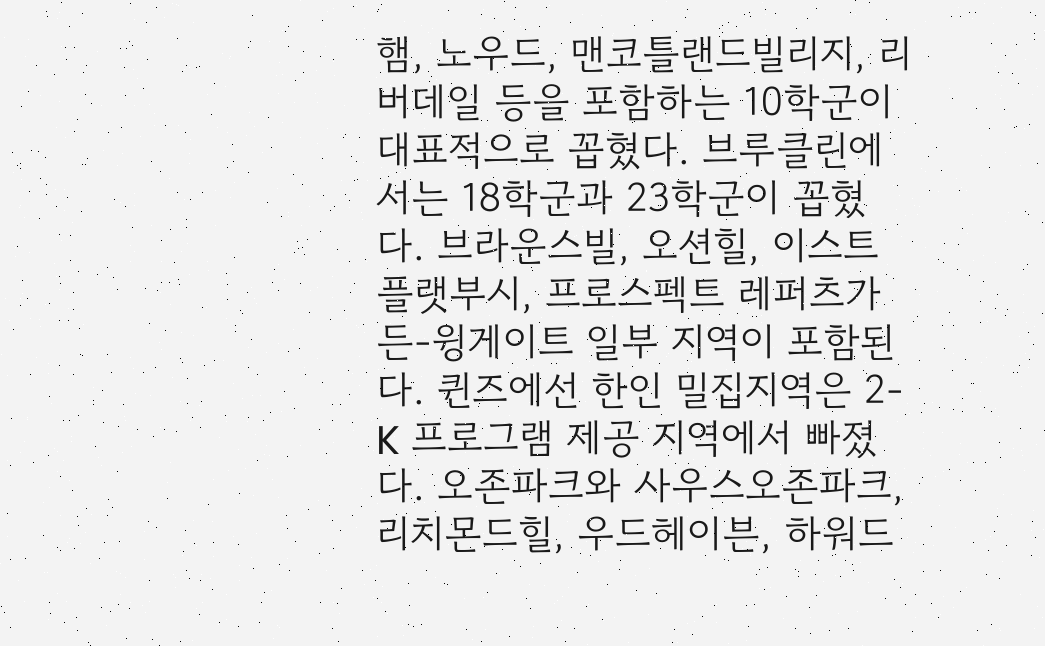햄, 노우드, 맨코틀랜드빌리지, 리버데일 등을 포함하는 10학군이 대표적으로 꼽혔다. 브루클린에서는 18학군과 23학군이 꼽혔다. 브라운스빌, 오션힐, 이스트플랫부시, 프로스펙트 레퍼츠가든-윙게이트 일부 지역이 포함된다. 퀸즈에선 한인 밀집지역은 2-K 프로그램 제공 지역에서 빠졌다. 오존파크와 사우스오존파크, 리치몬드힐, 우드헤이븐, 하워드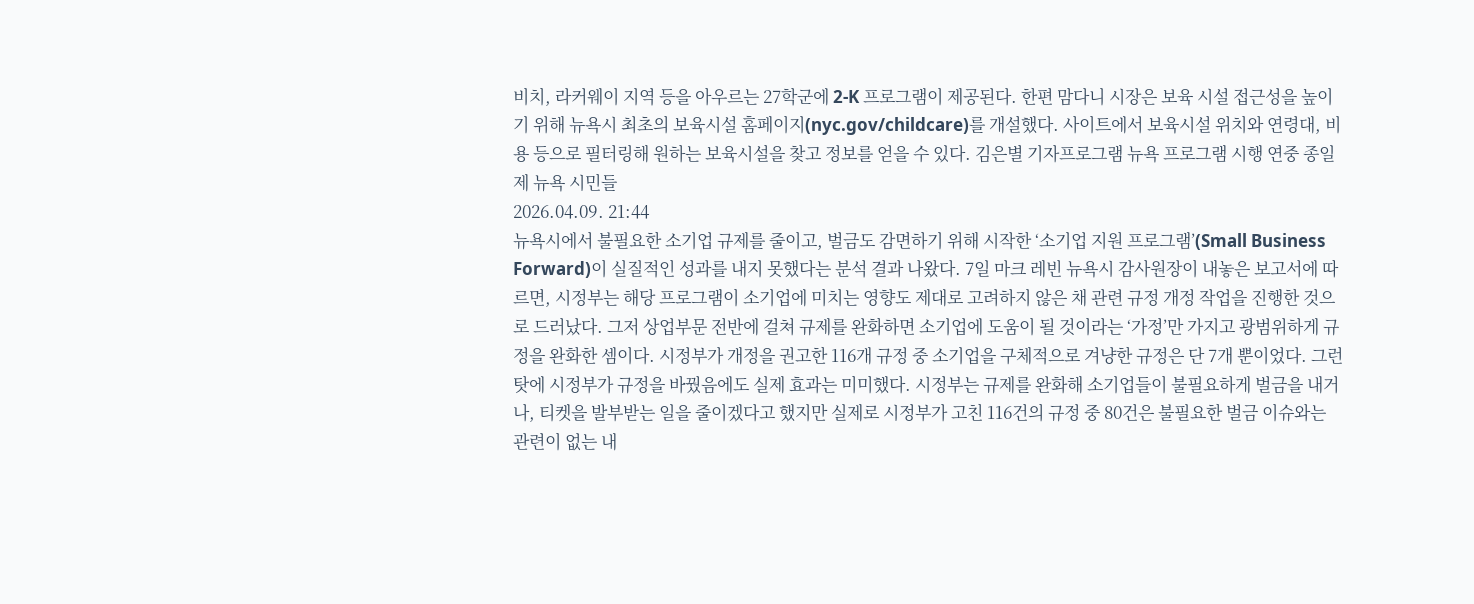비치, 라커웨이 지역 등을 아우르는 27학군에 2-K 프로그램이 제공된다. 한편 맘다니 시장은 보육 시설 접근성을 높이기 위해 뉴욕시 최초의 보육시설 홈페이지(nyc.gov/childcare)를 개설했다. 사이트에서 보육시설 위치와 연령대, 비용 등으로 필터링해 원하는 보육시설을 찾고 정보를 얻을 수 있다. 김은별 기자프로그램 뉴욕 프로그램 시행 연중 종일제 뉴욕 시민들
2026.04.09. 21:44
뉴욕시에서 불필요한 소기업 규제를 줄이고, 벌금도 감면하기 위해 시작한 ‘소기업 지원 프로그램’(Small Business Forward)이 실질적인 성과를 내지 못했다는 분석 결과 나왔다. 7일 마크 레빈 뉴욕시 감사원장이 내놓은 보고서에 따르면, 시정부는 해당 프로그램이 소기업에 미치는 영향도 제대로 고려하지 않은 채 관련 규정 개정 작업을 진행한 것으로 드러났다. 그저 상업부문 전반에 걸쳐 규제를 완화하면 소기업에 도움이 될 것이라는 ‘가정’만 가지고 광범위하게 규정을 완화한 셈이다. 시정부가 개정을 권고한 116개 규정 중 소기업을 구체적으로 겨냥한 규정은 단 7개 뿐이었다. 그런 탓에 시정부가 규정을 바꿨음에도 실제 효과는 미미했다. 시정부는 규제를 완화해 소기업들이 불필요하게 벌금을 내거나, 티켓을 발부받는 일을 줄이겠다고 했지만 실제로 시정부가 고친 116건의 규정 중 80건은 불필요한 벌금 이슈와는 관련이 없는 내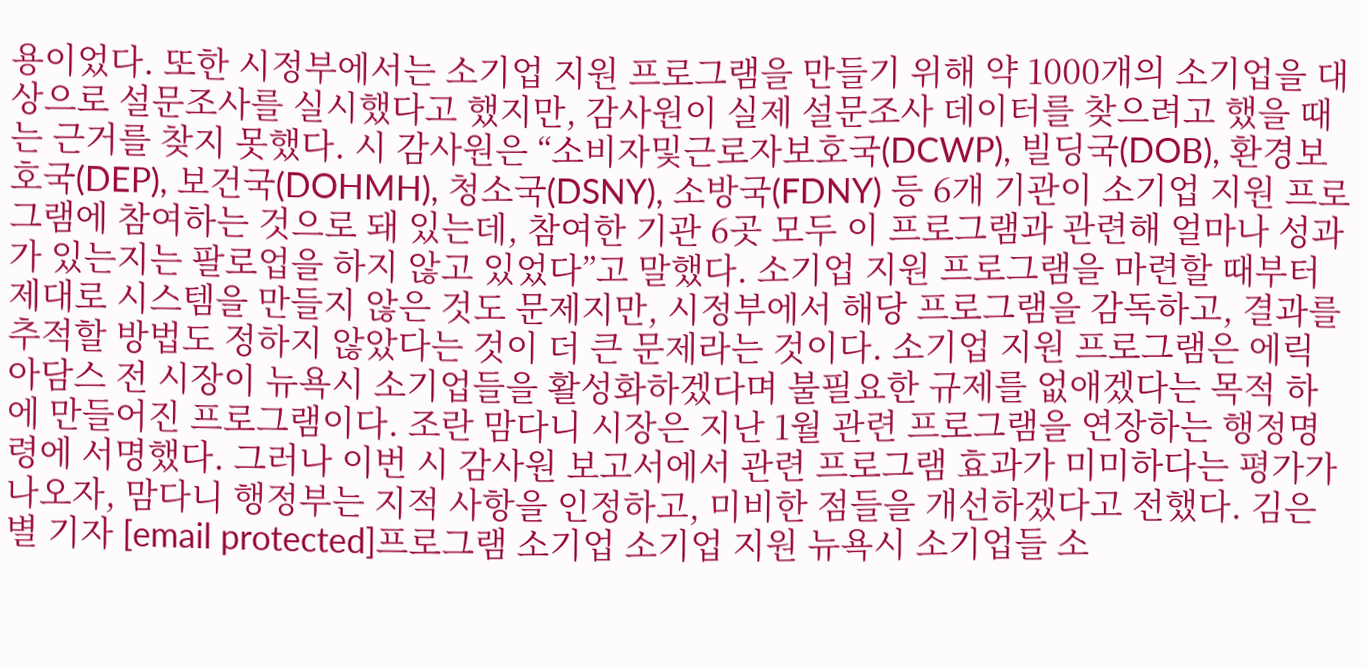용이었다. 또한 시정부에서는 소기업 지원 프로그램을 만들기 위해 약 1000개의 소기업을 대상으로 설문조사를 실시했다고 했지만, 감사원이 실제 설문조사 데이터를 찾으려고 했을 때는 근거를 찾지 못했다. 시 감사원은 “소비자및근로자보호국(DCWP), 빌딩국(DOB), 환경보호국(DEP), 보건국(DOHMH), 청소국(DSNY), 소방국(FDNY) 등 6개 기관이 소기업 지원 프로그램에 참여하는 것으로 돼 있는데, 참여한 기관 6곳 모두 이 프로그램과 관련해 얼마나 성과가 있는지는 팔로업을 하지 않고 있었다”고 말했다. 소기업 지원 프로그램을 마련할 때부터 제대로 시스템을 만들지 않은 것도 문제지만, 시정부에서 해당 프로그램을 감독하고, 결과를 추적할 방법도 정하지 않았다는 것이 더 큰 문제라는 것이다. 소기업 지원 프로그램은 에릭 아담스 전 시장이 뉴욕시 소기업들을 활성화하겠다며 불필요한 규제를 없애겠다는 목적 하에 만들어진 프로그램이다. 조란 맘다니 시장은 지난 1월 관련 프로그램을 연장하는 행정명령에 서명했다. 그러나 이번 시 감사원 보고서에서 관련 프로그램 효과가 미미하다는 평가가 나오자, 맘다니 행정부는 지적 사항을 인정하고, 미비한 점들을 개선하겠다고 전했다. 김은별 기자 [email protected]프로그램 소기업 소기업 지원 뉴욕시 소기업들 소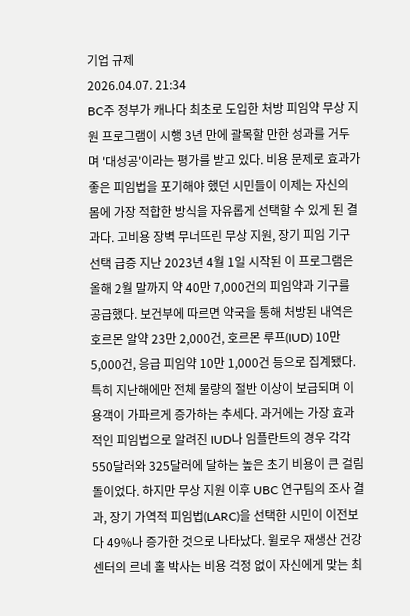기업 규제
2026.04.07. 21:34
BC주 정부가 캐나다 최초로 도입한 처방 피임약 무상 지원 프로그램이 시행 3년 만에 괄목할 만한 성과를 거두며 '대성공'이라는 평가를 받고 있다. 비용 문제로 효과가 좋은 피임법을 포기해야 했던 시민들이 이제는 자신의 몸에 가장 적합한 방식을 자유롭게 선택할 수 있게 된 결과다. 고비용 장벽 무너뜨린 무상 지원, 장기 피임 기구 선택 급증 지난 2023년 4월 1일 시작된 이 프로그램은 올해 2월 말까지 약 40만 7,000건의 피임약과 기구를 공급했다. 보건부에 따르면 약국을 통해 처방된 내역은 호르몬 알약 23만 2,000건, 호르몬 루프(IUD) 10만 5,000건, 응급 피임약 10만 1,000건 등으로 집계됐다. 특히 지난해에만 전체 물량의 절반 이상이 보급되며 이용객이 가파르게 증가하는 추세다. 과거에는 가장 효과적인 피임법으로 알려진 IUD나 임플란트의 경우 각각 550달러와 325달러에 달하는 높은 초기 비용이 큰 걸림돌이었다. 하지만 무상 지원 이후 UBC 연구팀의 조사 결과, 장기 가역적 피임법(LARC)을 선택한 시민이 이전보다 49%나 증가한 것으로 나타났다. 윌로우 재생산 건강 센터의 르네 홀 박사는 비용 걱정 없이 자신에게 맞는 최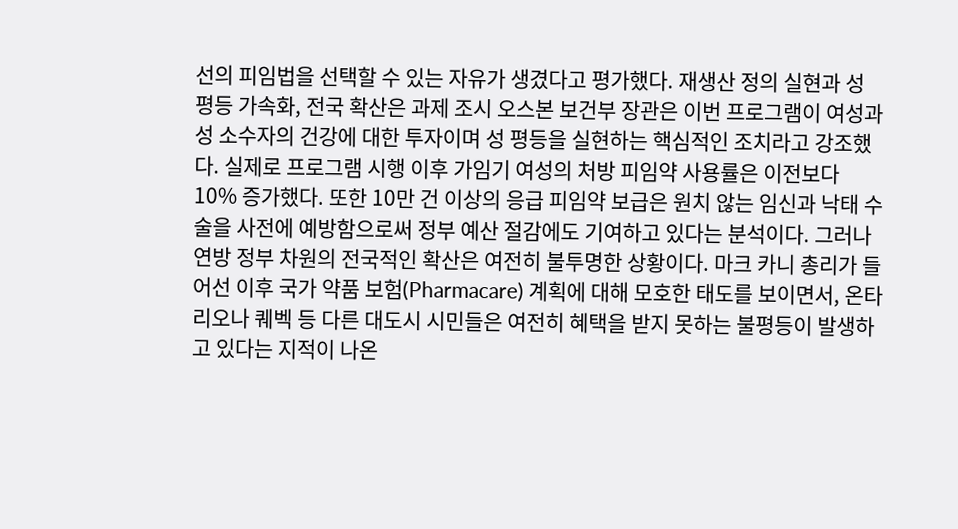선의 피임법을 선택할 수 있는 자유가 생겼다고 평가했다. 재생산 정의 실현과 성 평등 가속화, 전국 확산은 과제 조시 오스본 보건부 장관은 이번 프로그램이 여성과 성 소수자의 건강에 대한 투자이며 성 평등을 실현하는 핵심적인 조치라고 강조했다. 실제로 프로그램 시행 이후 가임기 여성의 처방 피임약 사용률은 이전보다 10% 증가했다. 또한 10만 건 이상의 응급 피임약 보급은 원치 않는 임신과 낙태 수술을 사전에 예방함으로써 정부 예산 절감에도 기여하고 있다는 분석이다. 그러나 연방 정부 차원의 전국적인 확산은 여전히 불투명한 상황이다. 마크 카니 총리가 들어선 이후 국가 약품 보험(Pharmacare) 계획에 대해 모호한 태도를 보이면서, 온타리오나 퀘벡 등 다른 대도시 시민들은 여전히 혜택을 받지 못하는 불평등이 발생하고 있다는 지적이 나온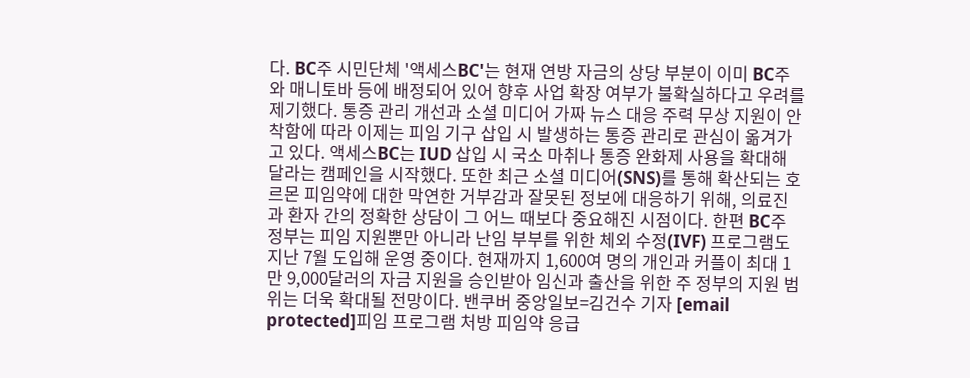다. BC주 시민단체 '액세스BC'는 현재 연방 자금의 상당 부분이 이미 BC주와 매니토바 등에 배정되어 있어 향후 사업 확장 여부가 불확실하다고 우려를 제기했다. 통증 관리 개선과 소셜 미디어 가짜 뉴스 대응 주력 무상 지원이 안착함에 따라 이제는 피임 기구 삽입 시 발생하는 통증 관리로 관심이 옮겨가고 있다. 액세스BC는 IUD 삽입 시 국소 마취나 통증 완화제 사용을 확대해 달라는 캠페인을 시작했다. 또한 최근 소셜 미디어(SNS)를 통해 확산되는 호르몬 피임약에 대한 막연한 거부감과 잘못된 정보에 대응하기 위해, 의료진과 환자 간의 정확한 상담이 그 어느 때보다 중요해진 시점이다. 한편 BC주 정부는 피임 지원뿐만 아니라 난임 부부를 위한 체외 수정(IVF) 프로그램도 지난 7월 도입해 운영 중이다. 현재까지 1,600여 명의 개인과 커플이 최대 1만 9,000달러의 자금 지원을 승인받아 임신과 출산을 위한 주 정부의 지원 범위는 더욱 확대될 전망이다. 밴쿠버 중앙일보=김건수 기자 [email protected]피임 프로그램 처방 피임약 응급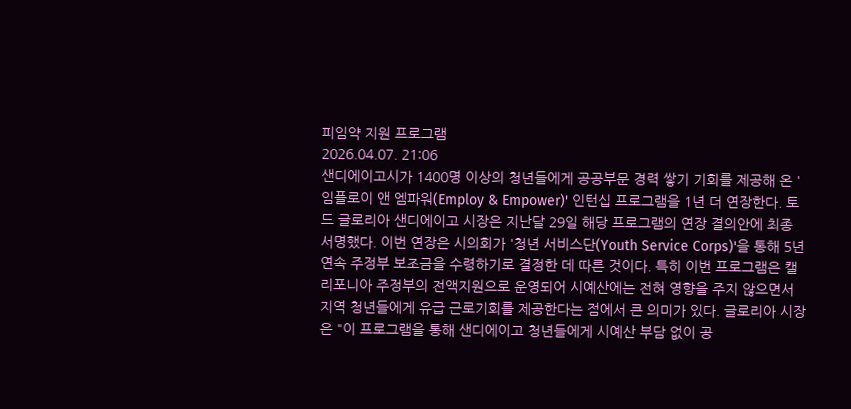피임약 지원 프로그램
2026.04.07. 21:06
샌디에이고시가 1400명 이상의 청년들에게 공공부문 경력 쌓기 기회를 제공해 온 '임플로이 앤 엠파워(Employ & Empower)' 인턴십 프로그램을 1년 더 연장한다. 토드 글로리아 샌디에이고 시장은 지난달 29일 해당 프로그램의 연장 결의안에 최종 서명했다. 이번 연장은 시의회가 '청년 서비스단(Youth Service Corps)'을 통해 5년 연속 주정부 보조금을 수령하기로 결정한 데 따른 것이다. 특히 이번 프로그램은 캘리포니아 주정부의 전액지원으로 운영되어 시예산에는 전혀 영향을 주지 않으면서 지역 청년들에게 유급 근로기회를 제공한다는 점에서 큰 의미가 있다. 글로리아 시장은 "이 프로그램을 통해 샌디에이고 청년들에게 시예산 부담 없이 공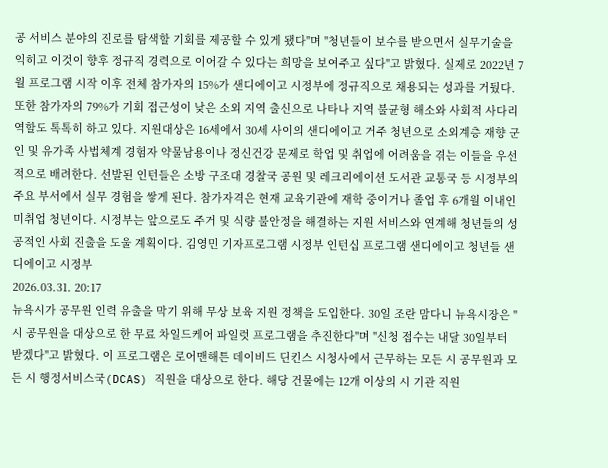공 서비스 분야의 진로를 탐색할 기회를 제공할 수 있게 됐다"며 "청년들이 보수를 받으면서 실무기술을 익히고 이것이 향후 정규직 경력으로 이어갈 수 있다는 희망을 보여주고 싶다"고 밝혔다. 실제로 2022년 7월 프로그램 시작 이후 전체 참가자의 15%가 샌디에이고 시정부에 정규직으로 채용되는 성과를 거뒀다. 또한 참가자의 79%가 기회 접근성이 낮은 소외 지역 출신으로 나타나 지역 불균형 해소와 사회적 사다리 역할도 톡톡히 하고 있다. 지원대상은 16세에서 30세 사이의 샌디에이고 거주 청년으로 소외계층 재향 군인 및 유가족 사법체계 경험자 약물남용이나 정신건강 문제로 학업 및 취업에 어려움을 겪는 이들을 우선적으로 배려한다. 선발된 인턴들은 소방 구조대 경찰국 공원 및 레크리에이션 도서관 교통국 등 시정부의 주요 부서에서 실무 경험을 쌓게 된다. 참가자격은 현재 교육기관에 재학 중이거나 졸업 후 6개월 이내인 미취업 청년이다. 시정부는 앞으로도 주거 및 식량 불안정을 해결하는 지원 서비스와 연계해 청년들의 성공적인 사회 진출을 도울 계획이다. 김영민 기자프로그램 시정부 인턴십 프로그램 샌디에이고 청년들 샌디에이고 시정부
2026.03.31. 20:17
뉴욕시가 공무원 인력 유출을 막기 위해 무상 보육 지원 정책을 도입한다. 30일 조란 맘다니 뉴욕시장은 "시 공무원을 대상으로 한 무료 차일드케어 파일럿 프로그램을 추진한다"며 "신청 접수는 내달 30일부터 받겠다"고 밝혔다. 이 프로그램은 로어맨해튼 데이비드 딘킨스 시청사에서 근무하는 모든 시 공무원과 모든 시 행정서비스국(DCAS) 직원을 대상으로 한다. 해당 건물에는 12개 이상의 시 기관 직원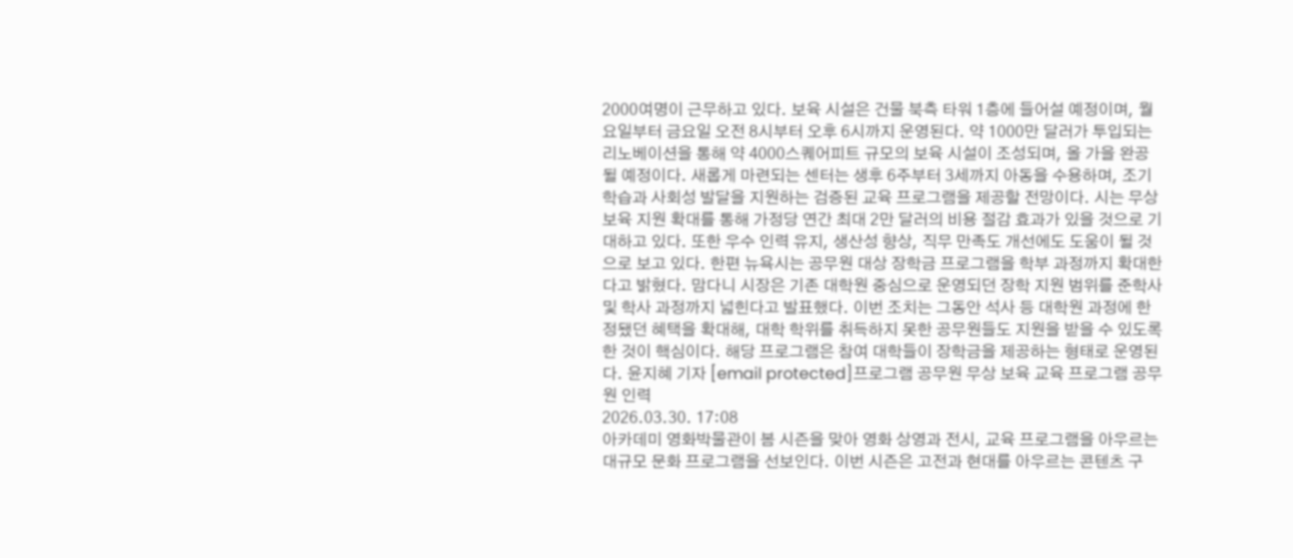2000여명이 근무하고 있다. 보육 시설은 건물 북측 타워 1층에 들어설 예정이며, 월요일부터 금요일 오전 8시부터 오후 6시까지 운영된다. 약 1000만 달러가 투입되는 리노베이션을 통해 약 4000스퀘어피트 규모의 보육 시설이 조성되며, 올 가을 완공될 예정이다. 새롭게 마련되는 센터는 생후 6주부터 3세까지 아동을 수용하며, 조기 학습과 사회성 발달을 지원하는 검증된 교육 프로그램을 제공할 전망이다. 시는 무상 보육 지원 확대를 통해 가정당 연간 최대 2만 달러의 비용 절감 효과가 있을 것으로 기대하고 있다. 또한 우수 인력 유지, 생산성 향상, 직무 만족도 개선에도 도움이 될 것으로 보고 있다. 한편 뉴욕시는 공무원 대상 장학금 프로그램을 학부 과정까지 확대한다고 밝혔다. 맘다니 시장은 기존 대학원 중심으로 운영되던 장학 지원 범위를 준학사 및 학사 과정까지 넓힌다고 발표했다. 이번 조치는 그동안 석사 등 대학원 과정에 한정됐던 혜택을 확대해, 대학 학위를 취득하지 못한 공무원들도 지원을 받을 수 있도록 한 것이 핵심이다. 해당 프로그램은 참여 대학들이 장학금을 제공하는 형태로 운영된다. 윤지혜 기자 [email protected]프로그램 공무원 무상 보육 교육 프로그램 공무원 인력
2026.03.30. 17:08
아카데미 영화박물관이 봄 시즌을 맞아 영화 상영과 전시, 교육 프로그램을 아우르는 대규모 문화 프로그램을 선보인다. 이번 시즌은 고전과 현대를 아우르는 콘텐츠 구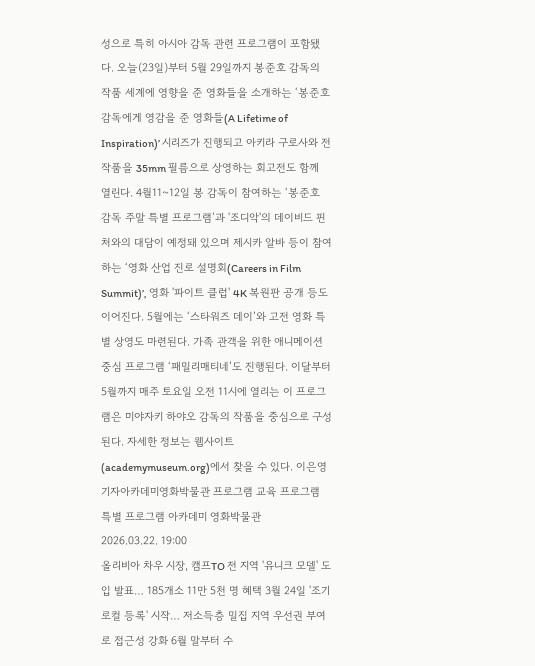성으로 특히 아시아 감독 관련 프로그램이 포함됐다. 오늘(23일)부터 5월 29일까지 봉준호 감독의 작품 세계에 영향을 준 영화들을 소개하는 ‘봉준호 감독에게 영감을 준 영화들(A Lifetime of Inspiration)’ 시리즈가 진행되고 아키라 구로사와 전 작품을 35mm 필름으로 상영하는 회고전도 함께 열린다. 4월11~12일 봉 감독이 참여하는 ‘봉준호 감독 주말 특별 프로그램’과 '조디악'의 데이비드 핀처와의 대담이 예정돼 있으며 제시카 알바 등이 참여하는 ‘영화 산업 진로 설명회(Careers in Film Summit)’, 영화 '파이트 클럽' 4K 복원판 공개 등도 이어진다. 5월에는 ‘스타워즈 데이’와 고전 영화 특별 상영도 마련된다. 가족 관객을 위한 애니메이션 중심 프로그램 ‘패밀리매티네’도 진행된다. 이달부터 5월까지 매주 토요일 오전 11시에 열리는 이 프로그램은 미야자키 하야오 감독의 작품을 중심으로 구성된다. 자세한 정보는 웹사이트(academymuseum.org)에서 찾을 수 있다. 이은영 기자아카데미영화박물관 프로그램 교육 프로그램 특별 프로그램 아카데미 영화박물관
2026.03.22. 19:00
올리비아 차우 시장, 캠프TO 전 지역 '유니크 모델' 도입 발표… 185개소 11만 5천 명 혜택 3월 24일 '조기 로컬 등록' 시작… 저소득층 밀집 지역 우선권 부여로 접근성 강화 6월 말부터 수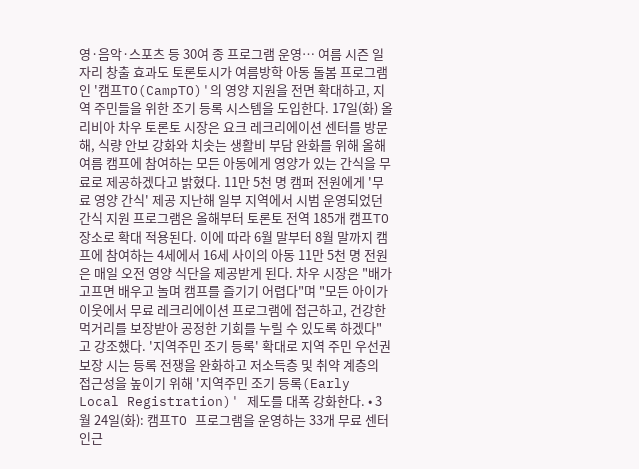영·음악·스포츠 등 30여 종 프로그램 운영… 여름 시즌 일자리 창출 효과도 토론토시가 여름방학 아동 돌봄 프로그램인 '캠프TO(CampTO)'의 영양 지원을 전면 확대하고, 지역 주민들을 위한 조기 등록 시스템을 도입한다. 17일(화) 올리비아 차우 토론토 시장은 요크 레크리에이션 센터를 방문해, 식량 안보 강화와 치솟는 생활비 부담 완화를 위해 올해 여름 캠프에 참여하는 모든 아동에게 영양가 있는 간식을 무료로 제공하겠다고 밝혔다. 11만 5천 명 캠퍼 전원에게 '무료 영양 간식' 제공 지난해 일부 지역에서 시범 운영되었던 간식 지원 프로그램은 올해부터 토론토 전역 185개 캠프TO 장소로 확대 적용된다. 이에 따라 6월 말부터 8월 말까지 캠프에 참여하는 4세에서 16세 사이의 아동 11만 5천 명 전원은 매일 오전 영양 식단을 제공받게 된다. 차우 시장은 "배가 고프면 배우고 놀며 캠프를 즐기기 어렵다"며 "모든 아이가 이웃에서 무료 레크리에이션 프로그램에 접근하고, 건강한 먹거리를 보장받아 공정한 기회를 누릴 수 있도록 하겠다"고 강조했다. '지역주민 조기 등록' 확대로 지역 주민 우선권 보장 시는 등록 전쟁을 완화하고 저소득층 및 취약 계층의 접근성을 높이기 위해 '지역주민 조기 등록(Early Local Registration)' 제도를 대폭 강화한다. • 3월 24일(화): 캠프TO 프로그램을 운영하는 33개 무료 센터 인근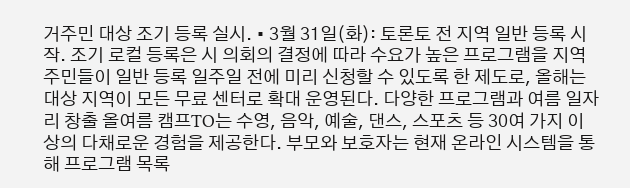거주민 대상 조기 등록 실시. • 3월 31일(화): 토론토 전 지역 일반 등록 시작. 조기 로컬 등록은 시 의회의 결정에 따라 수요가 높은 프로그램을 지역 주민들이 일반 등록 일주일 전에 미리 신청할 수 있도록 한 제도로, 올해는 대상 지역이 모든 무료 센터로 확대 운영된다. 다양한 프로그램과 여름 일자리 창출 올여름 캠프TO는 수영, 음악, 예술, 댄스, 스포츠 등 30여 가지 이상의 다채로운 경험을 제공한다. 부모와 보호자는 현재 온라인 시스템을 통해 프로그램 목록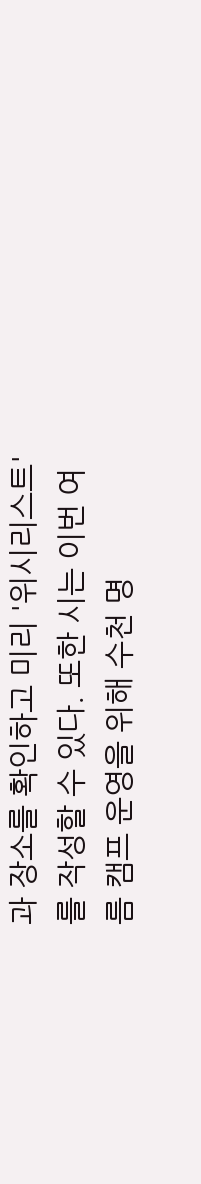과 장소를 확인하고 미리 '위시리스트'를 작성할 수 있다. 또한 시는 이번 여름 캠프 운영을 위해 수천 명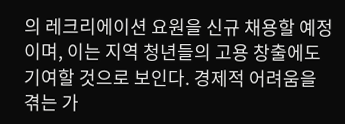의 레크리에이션 요원을 신규 채용할 예정이며, 이는 지역 청년들의 고용 창출에도 기여할 것으로 보인다. 경제적 어려움을 겪는 가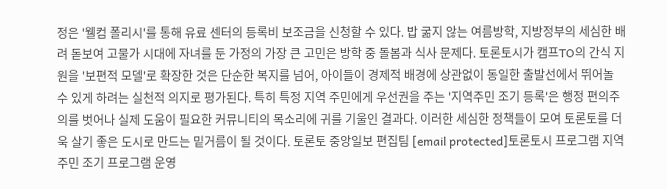정은 '웰컴 폴리시'를 통해 유료 센터의 등록비 보조금을 신청할 수 있다. 밥 굶지 않는 여름방학, 지방정부의 세심한 배려 돋보여 고물가 시대에 자녀를 둔 가정의 가장 큰 고민은 방학 중 돌봄과 식사 문제다. 토론토시가 캠프TO의 간식 지원을 '보편적 모델'로 확장한 것은 단순한 복지를 넘어, 아이들이 경제적 배경에 상관없이 동일한 출발선에서 뛰어놀 수 있게 하려는 실천적 의지로 평가된다. 특히 특정 지역 주민에게 우선권을 주는 '지역주민 조기 등록'은 행정 편의주의를 벗어나 실제 도움이 필요한 커뮤니티의 목소리에 귀를 기울인 결과다. 이러한 세심한 정책들이 모여 토론토를 더욱 살기 좋은 도시로 만드는 밑거름이 될 것이다. 토론토 중앙일보 편집팀 [email protected]토론토시 프로그램 지역주민 조기 프로그램 운영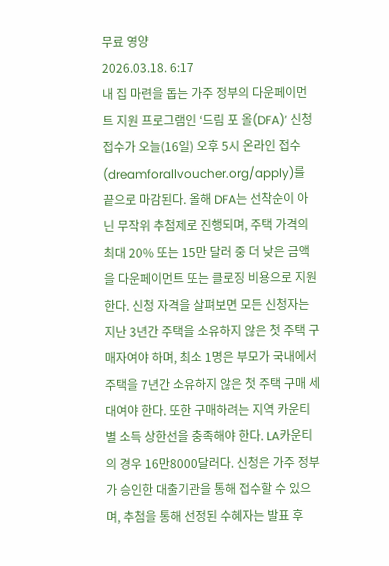무료 영양
2026.03.18. 6:17
내 집 마련을 돕는 가주 정부의 다운페이먼트 지원 프로그램인 ‘드림 포 올(DFA)’ 신청 접수가 오늘(16일) 오후 5시 온라인 접수(dreamforallvoucher.org/apply)를 끝으로 마감된다. 올해 DFA는 선착순이 아닌 무작위 추첨제로 진행되며, 주택 가격의 최대 20% 또는 15만 달러 중 더 낮은 금액을 다운페이먼트 또는 클로징 비용으로 지원한다. 신청 자격을 살펴보면 모든 신청자는 지난 3년간 주택을 소유하지 않은 첫 주택 구매자여야 하며, 최소 1명은 부모가 국내에서 주택을 7년간 소유하지 않은 첫 주택 구매 세대여야 한다. 또한 구매하려는 지역 카운티별 소득 상한선을 충족해야 한다. LA카운티의 경우 16만8000달러다. 신청은 가주 정부가 승인한 대출기관을 통해 접수할 수 있으며, 추첨을 통해 선정된 수혜자는 발표 후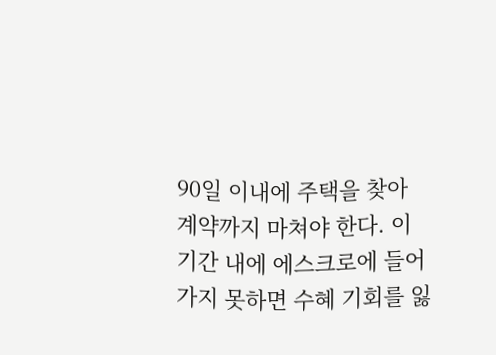90일 이내에 주택을 찾아 계약까지 마쳐야 한다. 이 기간 내에 에스크로에 들어가지 못하면 수혜 기회를 잃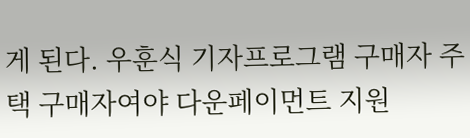게 된다. 우훈식 기자프로그램 구매자 주택 구매자여야 다운페이먼트 지원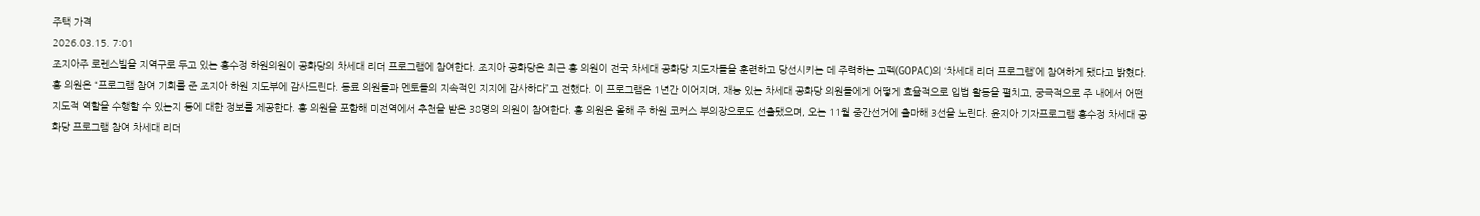주택 가격
2026.03.15. 7:01
조지아주 로렌스빌을 지역구로 두고 있는 홍수정 하원의원이 공화당의 차세대 리더 프로그램에 참여한다. 조지아 공화당은 최근 홍 의원이 전국 차세대 공화당 지도자들을 훈련하고 당선시키는 데 주력하는 고펙(GOPAC)의 ‘차세대 리더 프로그램’에 참여하게 됐다고 밝혔다. 홍 의원은 “프로그램 참여 기회를 준 조지아 하원 지도부에 감사드린다. 동료 의원들과 멘토들의 지속적인 지지에 감사하다”고 전했다. 이 프로그램은 1년간 이어지며, 재능 있는 차세대 공화당 의원들에게 어떻게 효율적으로 입법 활동을 펼치고, 궁극적으로 주 내에서 어떤 지도적 역할을 수행할 수 있는지 등에 대한 정보를 제공한다. 홍 의원을 포함해 미전역에서 추천을 받은 38명의 의원이 참여한다. 홍 의원은 올해 주 하원 코커스 부의장으로도 선출됐으며, 오는 11월 중간선거에 출마해 3선을 노린다. 윤지아 기자프로그램 홍수정 차세대 공화당 프로그램 참여 차세대 리더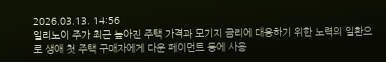2026.03.13. 14:56
일리노이 주가 최근 높아진 주택 가격과 모기지 금리에 대응하기 위한 노력의 일환으로 생애 첫 주택 구매자에게 다운 페이먼트 등에 사용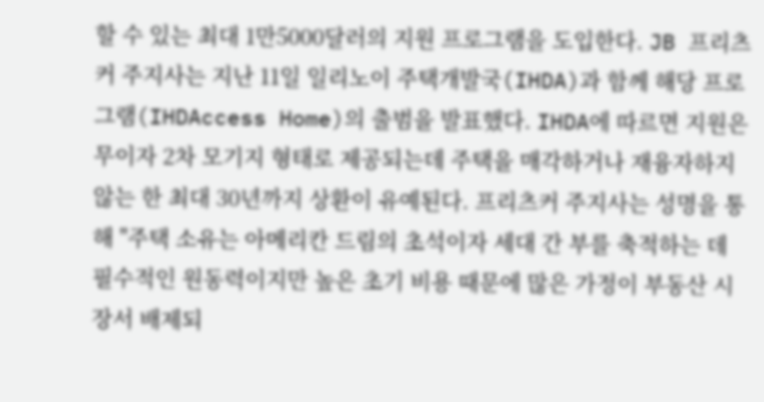할 수 있는 최대 1만5000달러의 지원 프로그램을 도입한다. JB 프리츠커 주지사는 지난 11일 일리노이 주택개발국(IHDA)과 함께 해당 프로그램(IHDAccess Home)의 출범을 발표했다. IHDA에 따르면 지원은 무이자 2차 모기지 형태로 제공되는데 주택을 매각하거나 재융자하지 않는 한 최대 30년까지 상환이 유예된다. 프리츠커 주지사는 성명을 통해 "주택 소유는 아메리칸 드림의 초석이자 세대 간 부를 축적하는 데 필수적인 원동력이지만 높은 초기 비용 때문에 많은 가정이 부동산 시장서 배제되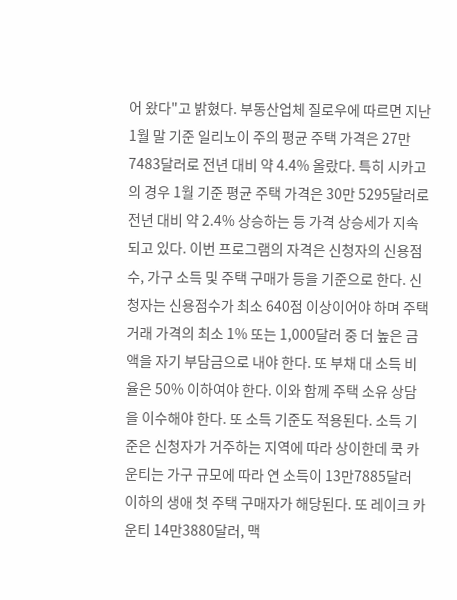어 왔다"고 밝혔다. 부동산업체 질로우에 따르면 지난 1월 말 기준 일리노이 주의 평균 주택 가격은 27만7483달러로 전년 대비 약 4.4% 올랐다. 특히 시카고의 경우 1월 기준 평균 주택 가격은 30만 5295달러로 전년 대비 약 2.4% 상승하는 등 가격 상승세가 지속되고 있다. 이번 프로그램의 자격은 신청자의 신용점수, 가구 소득 및 주택 구매가 등을 기준으로 한다. 신청자는 신용점수가 최소 640점 이상이어야 하며 주택 거래 가격의 최소 1% 또는 1,000달러 중 더 높은 금액을 자기 부담금으로 내야 한다. 또 부채 대 소득 비율은 50% 이하여야 한다. 이와 함께 주택 소유 상담을 이수해야 한다. 또 소득 기준도 적용된다. 소득 기준은 신청자가 거주하는 지역에 따라 상이한데 쿡 카운티는 가구 규모에 따라 연 소득이 13만7885달러 이하의 생애 첫 주택 구매자가 해당된다. 또 레이크 카운티 14만3880달러, 맥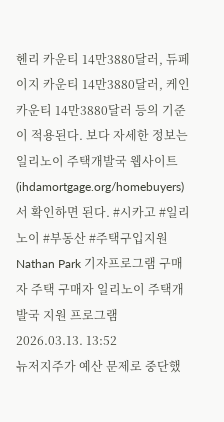헨리 카운티 14만3880달러, 듀페이지 카운티 14만3880달러, 케인 카운티 14만3880달러 등의 기준이 적용된다. 보다 자세한 정보는 일리노이 주택개발국 웹사이트(ihdamortgage.org/homebuyers)서 확인하면 된다. #시카고 #일리노이 #부동산 #주택구입지원 Nathan Park 기자프로그램 구매자 주택 구매자 일리노이 주택개발국 지원 프로그램
2026.03.13. 13:52
뉴저지주가 예산 문제로 중단했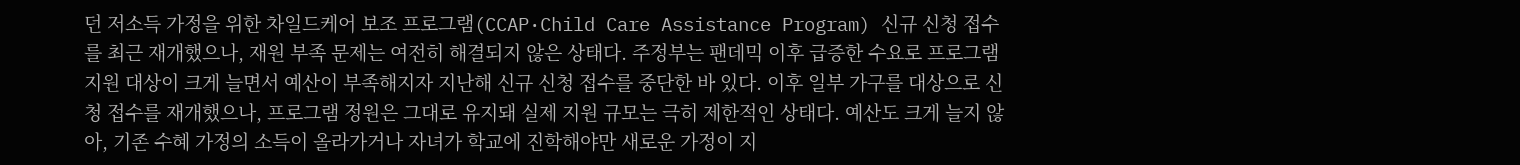던 저소득 가정을 위한 차일드케어 보조 프로그램(CCAP·Child Care Assistance Program) 신규 신청 접수를 최근 재개했으나, 재원 부족 문제는 여전히 해결되지 않은 상태다. 주정부는 팬데믹 이후 급증한 수요로 프로그램 지원 대상이 크게 늘면서 예산이 부족해지자 지난해 신규 신청 접수를 중단한 바 있다. 이후 일부 가구를 대상으로 신청 접수를 재개했으나, 프로그램 정원은 그대로 유지돼 실제 지원 규모는 극히 제한적인 상태다. 예산도 크게 늘지 않아, 기존 수혜 가정의 소득이 올라가거나 자녀가 학교에 진학해야만 새로운 가정이 지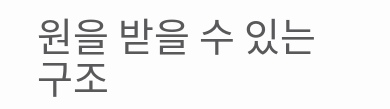원을 받을 수 있는 구조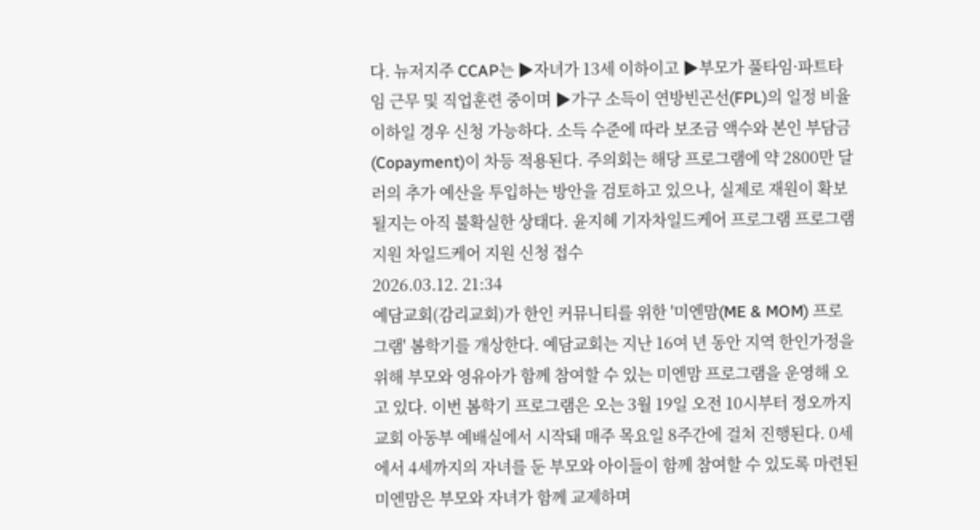다. 뉴저지주 CCAP는 ▶자녀가 13세 이하이고 ▶부모가 풀타임·파트타임 근무 및 직업훈련 중이며 ▶가구 소득이 연방빈곤선(FPL)의 일정 비율 이하일 경우 신청 가능하다. 소득 수준에 따라 보조금 액수와 본인 부담금(Copayment)이 차등 적용된다. 주의회는 해당 프로그램에 약 2800만 달러의 추가 예산을 투입하는 방안을 검토하고 있으나, 실제로 재원이 확보될지는 아직 불확실한 상태다. 윤지혜 기자차일드케어 프로그램 프로그램 지원 차일드케어 지원 신청 접수
2026.03.12. 21:34
예담교회(감리교회)가 한인 커뮤니티를 위한 '미엔맘(ME & MOM) 프로그램' 봄학기를 개상한다. 예담교회는 지난 16여 년 동안 지역 한인가정을 위해 부모와 영유아가 함께 참여할 수 있는 미엔맘 프로그램을 운영해 오고 있다. 이번 봄학기 프로그램은 오는 3월 19일 오전 10시부터 정오까지 교회 아동부 예배실에서 시작돼 매주 목요일 8주간에 걸쳐 진행된다. 0세에서 4세까지의 자녀를 둔 부모와 아이들이 함께 참여할 수 있도록 마련된 미엔맘은 부모와 자녀가 함께 교제하며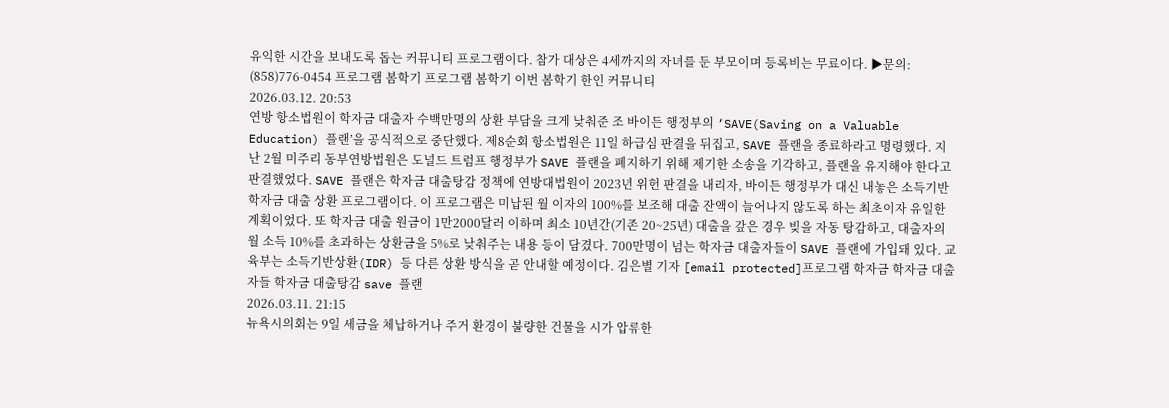유익한 시간을 보내도록 돕는 커뮤니티 프로그램이다. 참가 대상은 4세까지의 자녀를 둔 부모이며 등록비는 무료이다. ▶문의: (858)776-0454 프로그램 봄학기 프로그램 봄학기 이번 봄학기 한인 커뮤니티
2026.03.12. 20:53
연방 항소법원이 학자금 대출자 수백만명의 상환 부담을 크게 낮춰준 조 바이든 행정부의 ‘SAVE(Saving on a Valuable Education) 플랜’을 공식적으로 중단했다. 제8순회 항소법원은 11일 하급심 판결을 뒤집고, SAVE 플랜을 종료하라고 명령했다. 지난 2월 미주리 동부연방법원은 도널드 트럼프 행정부가 SAVE 플랜을 폐지하기 위해 제기한 소송을 기각하고, 플랜을 유지해야 한다고 판결했었다. SAVE 플랜은 학자금 대출탕감 정책에 연방대법원이 2023년 위헌 판결을 내리자, 바이든 행정부가 대신 내놓은 소득기반 학자금 대출 상환 프로그램이다. 이 프로그램은 미납된 월 이자의 100%를 보조해 대출 잔액이 늘어나지 않도록 하는 최초이자 유일한 계획이었다. 또 학자금 대출 원금이 1만2000달러 이하며 최소 10년간(기존 20~25년) 대출을 갚은 경우 빚을 자동 탕감하고, 대출자의 월 소득 10%를 초과하는 상환금을 5%로 낮춰주는 내용 등이 담겼다. 700만명이 넘는 학자금 대출자들이 SAVE 플랜에 가입돼 있다. 교육부는 소득기반상환(IDR) 등 다른 상환 방식을 곧 안내할 예정이다. 김은별 기자 [email protected]프로그램 학자금 학자금 대출자들 학자금 대출탕감 save 플랜
2026.03.11. 21:15
뉴욕시의회는 9일 세금을 체납하거나 주거 환경이 불량한 건물을 시가 압류한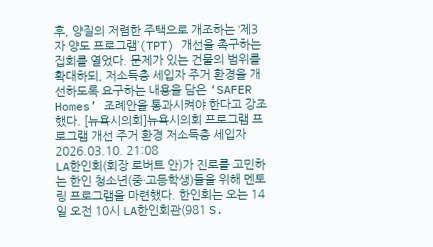후, 양질의 저렴한 주택으로 개조하는 ‘제3자 양도 프로그램’(TPT) 개선을 촉구하는 집회를 열었다. 문제가 있는 건물의 범위를 확대하되, 저소득층 세입자 주거 환경을 개선하도록 요구하는 내용을 담은 ‘SAFER Homes’ 조례안을 통과시켜야 한다고 강조했다. [뉴욕시의회]뉴욕시의회 프로그램 프로그램 개선 주거 환경 저소득층 세입자
2026.03.10. 21:08
LA한인회(회장 로버트 안)가 진로를 고민하는 한인 청소년(중·고등학생)들을 위해 멘토링 프로그램을 마련했다. 한인회는 오는 14일 오전 10시 LA한인회관(981 S.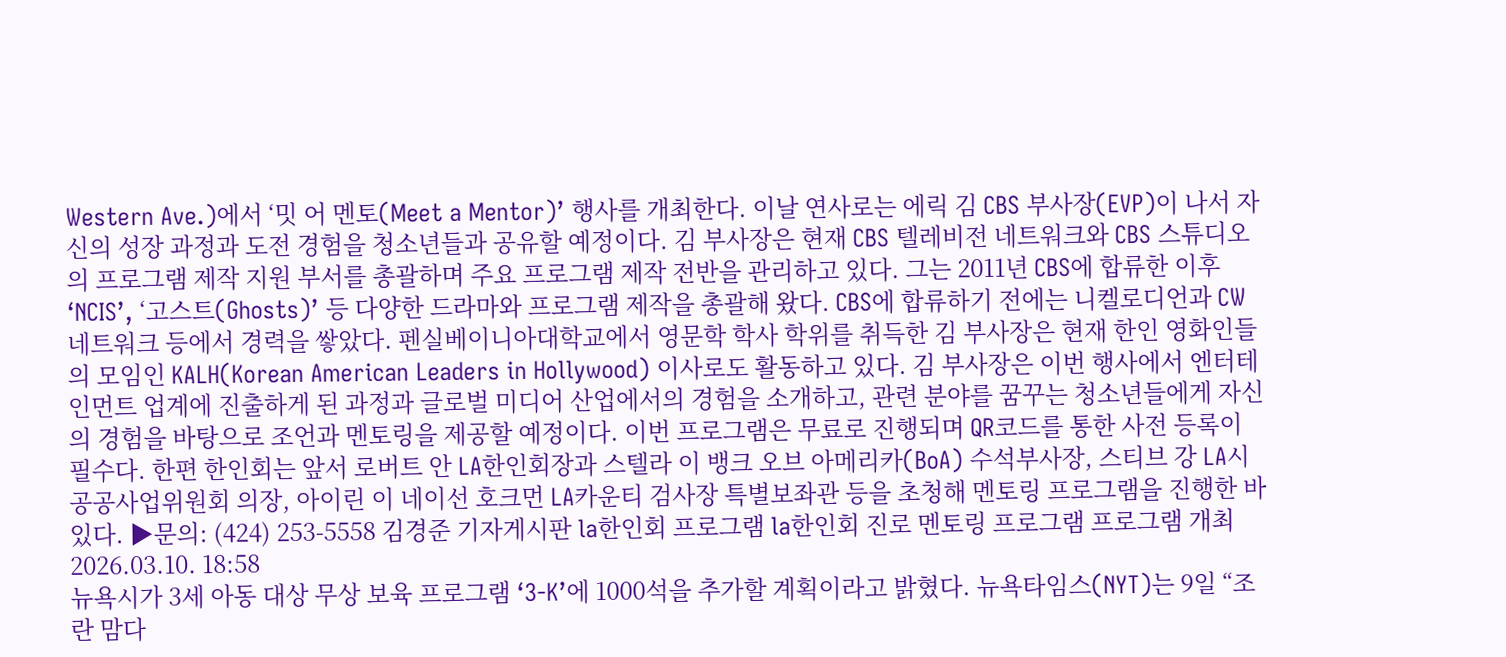Western Ave.)에서 ‘밋 어 멘토(Meet a Mentor)’ 행사를 개최한다. 이날 연사로는 에릭 김 CBS 부사장(EVP)이 나서 자신의 성장 과정과 도전 경험을 청소년들과 공유할 예정이다. 김 부사장은 현재 CBS 텔레비전 네트워크와 CBS 스튜디오의 프로그램 제작 지원 부서를 총괄하며 주요 프로그램 제작 전반을 관리하고 있다. 그는 2011년 CBS에 합류한 이후 ‘NCIS’, ‘고스트(Ghosts)’ 등 다양한 드라마와 프로그램 제작을 총괄해 왔다. CBS에 합류하기 전에는 니켈로디언과 CW 네트워크 등에서 경력을 쌓았다. 펜실베이니아대학교에서 영문학 학사 학위를 취득한 김 부사장은 현재 한인 영화인들의 모임인 KALH(Korean American Leaders in Hollywood) 이사로도 활동하고 있다. 김 부사장은 이번 행사에서 엔터테인먼트 업계에 진출하게 된 과정과 글로벌 미디어 산업에서의 경험을 소개하고, 관련 분야를 꿈꾸는 청소년들에게 자신의 경험을 바탕으로 조언과 멘토링을 제공할 예정이다. 이번 프로그램은 무료로 진행되며 QR코드를 통한 사전 등록이 필수다. 한편 한인회는 앞서 로버트 안 LA한인회장과 스텔라 이 뱅크 오브 아메리카(BoA) 수석부사장, 스티브 강 LA시 공공사업위원회 의장, 아이린 이 네이선 호크먼 LA카운티 검사장 특별보좌관 등을 초청해 멘토링 프로그램을 진행한 바 있다. ▶문의: (424) 253-5558 김경준 기자게시판 la한인회 프로그램 la한인회 진로 멘토링 프로그램 프로그램 개최
2026.03.10. 18:58
뉴욕시가 3세 아동 대상 무상 보육 프로그램 ‘3-K’에 1000석을 추가할 계획이라고 밝혔다. 뉴욕타임스(NYT)는 9일 “조란 맘다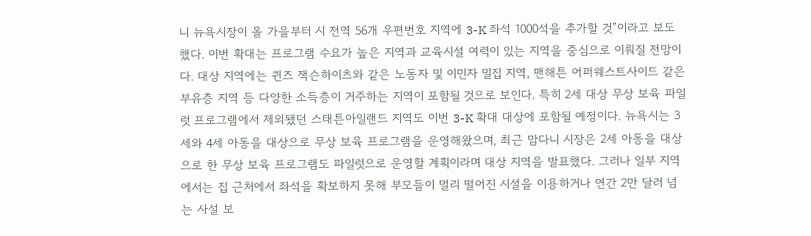니 뉴욕시장이 올 가을부터 시 전역 56개 우편번호 지역에 3-K 좌석 1000석을 추가할 것”이라고 보도했다. 이번 확대는 프로그램 수요가 높은 지역과 교육시설 여력이 있는 지역을 중심으로 이뤄질 전망이다. 대상 지역에는 퀸즈 잭슨하이츠와 같은 노동자 및 이민자 밀집 지역, 맨해튼 어퍼웨스트사이드 같은 부유층 지역 등 다양한 소득층이 거주하는 지역이 포함될 것으로 보인다. 특히 2세 대상 무상 보육 파일럿 프로그램에서 제외됐던 스태튼아일랜드 지역도 이번 3-K 확대 대상에 포함될 예정이다. 뉴욕시는 3세와 4세 아동을 대상으로 무상 보육 프로그램을 운영해왔으며, 최근 맘다니 시장은 2세 아동을 대상으로 한 무상 보육 프로그램도 파일럿으로 운영할 계획이라며 대상 지역을 발표했다. 그러나 일부 지역에서는 집 근처에서 좌석을 확보하지 못해 부모들이 멀리 떨어진 시설을 이용하거나 연간 2만 달러 넘는 사설 보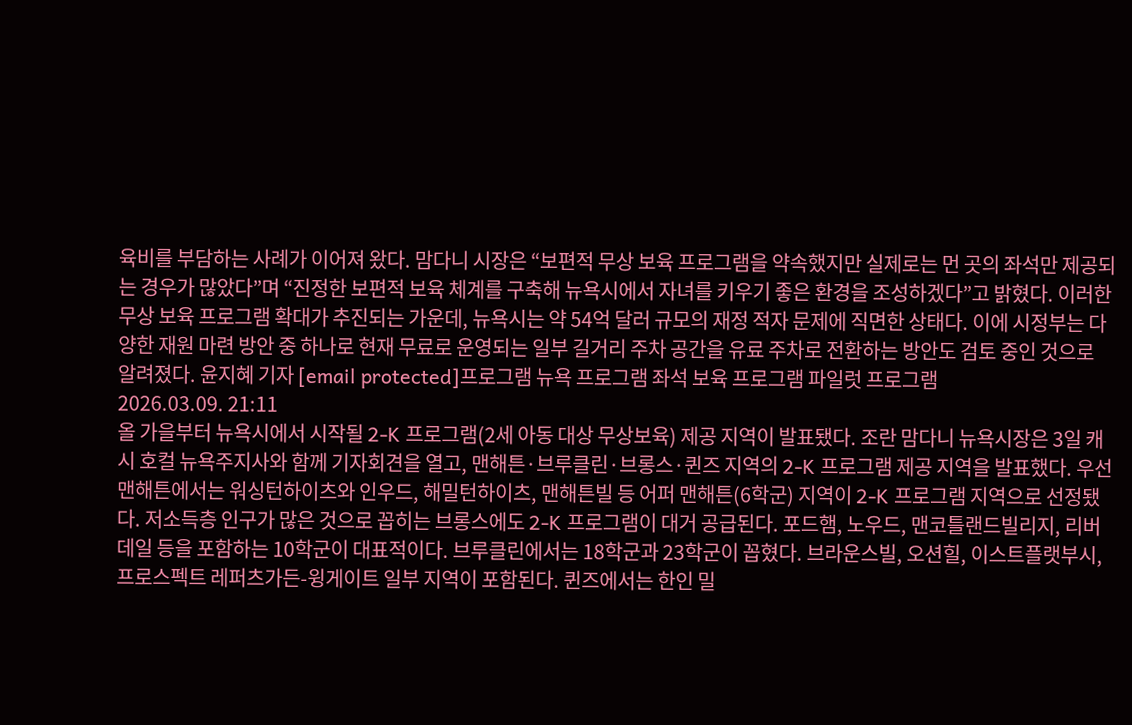육비를 부담하는 사례가 이어져 왔다. 맘다니 시장은 “보편적 무상 보육 프로그램을 약속했지만 실제로는 먼 곳의 좌석만 제공되는 경우가 많았다”며 “진정한 보편적 보육 체계를 구축해 뉴욕시에서 자녀를 키우기 좋은 환경을 조성하겠다”고 밝혔다. 이러한 무상 보육 프로그램 확대가 추진되는 가운데, 뉴욕시는 약 54억 달러 규모의 재정 적자 문제에 직면한 상태다. 이에 시정부는 다양한 재원 마련 방안 중 하나로 현재 무료로 운영되는 일부 길거리 주차 공간을 유료 주차로 전환하는 방안도 검토 중인 것으로 알려졌다. 윤지혜 기자 [email protected]프로그램 뉴욕 프로그램 좌석 보육 프로그램 파일럿 프로그램
2026.03.09. 21:11
올 가을부터 뉴욕시에서 시작될 2-K 프로그램(2세 아동 대상 무상보육) 제공 지역이 발표됐다. 조란 맘다니 뉴욕시장은 3일 캐시 호컬 뉴욕주지사와 함께 기자회견을 열고, 맨해튼·브루클린·브롱스·퀸즈 지역의 2-K 프로그램 제공 지역을 발표했다. 우선 맨해튼에서는 워싱턴하이츠와 인우드, 해밀턴하이츠, 맨해튼빌 등 어퍼 맨해튼(6학군) 지역이 2-K 프로그램 지역으로 선정됐다. 저소득층 인구가 많은 것으로 꼽히는 브롱스에도 2-K 프로그램이 대거 공급된다. 포드햄, 노우드, 맨코틀랜드빌리지, 리버데일 등을 포함하는 10학군이 대표적이다. 브루클린에서는 18학군과 23학군이 꼽혔다. 브라운스빌, 오션힐, 이스트플랫부시, 프로스펙트 레퍼츠가든-윙게이트 일부 지역이 포함된다. 퀸즈에서는 한인 밀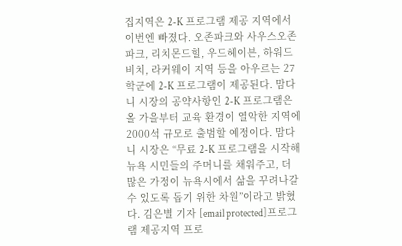집지역은 2-K 프로그램 제공 지역에서 이번엔 빠졌다. 오존파크와 사우스오존파크, 리치몬드힐, 우드헤이븐, 하워드비치, 라커웨이 지역 등을 아우르는 27학군에 2-K 프로그램이 제공된다. 맘다니 시장의 공약사항인 2-K 프로그램은 올 가을부터 교육 환경이 열악한 지역에 2000석 규모로 출범할 예정이다. 맘다니 시장은 “무료 2-K 프로그램을 시작해 뉴욕 시민들의 주머니를 채워주고, 더 많은 가정이 뉴욕시에서 삶을 꾸려나갈 수 있도록 돕기 위한 차원”이라고 밝혔다. 김은별 기자 [email protected]프로그램 제공지역 프로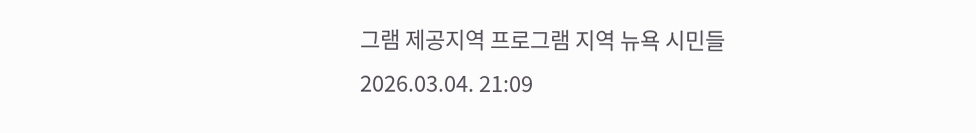그램 제공지역 프로그램 지역 뉴욕 시민들
2026.03.04. 21:09